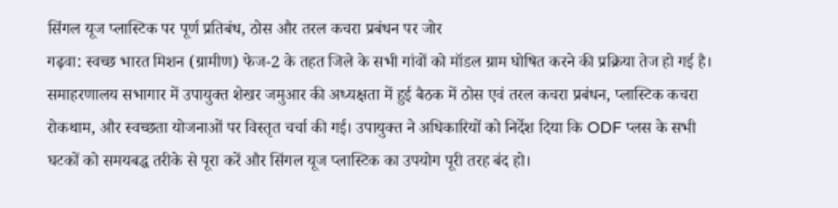सिंगल यूज प्लास्टिक पर पूर्ण प्रतिबंध, ठोस और तरल कचरा प्रबंधन पर जोर
गढ़वा: स्वच्छ भारत मिशन (ग्रामीण) फेज-2 के तहत जिले के सभी गांवों को मॉडल ग्राम घोषित करने की प्रक्रिया तेज हो गई है। समाहरणालय सभागार में उपायुक्त शेखर जमुआर की अध्यक्षता में हुई बैठक में ठोस एवं तरल कचरा प्रबंधन, प्लास्टिक कचरा रोकथाम, और स्वच्छता योजनाओं पर विस्तृत चर्चा की गई। उपायुक्त ने अधिकारियों को निर्देश दिया कि ODF प्लस के सभी घटकों को समयबद्ध तरीके से पूरा करें और सिंगल यूज प्लास्टिक का उपयोग पूरी तरह बंद हो।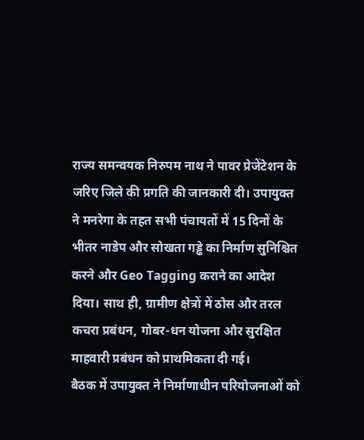राज्य समन्वयक निरुपम नाथ ने पावर प्रेजेंटेशन के जरिए जिले की प्रगति की जानकारी दी। उपायुक्त ने मनरेगा के तहत सभी पंचायतों में 15 दिनों के भीतर नाडेप और सोखता गड्ढे का निर्माण सुनिश्चित करने और Geo Tagging कराने का आदेश दिया। साथ ही, ग्रामीण क्षेत्रों में ठोस और तरल कचरा प्रबंधन, गोबर-धन योजना और सुरक्षित माहवारी प्रबंधन को प्राथमिकता दी गई।
बैठक में उपायुक्त ने निर्माणाधीन परियोजनाओं को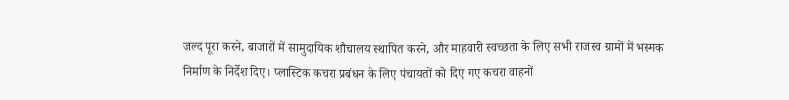जल्द पूरा करने, बाजारों में सामुदायिक शौचालय स्थापित करने, और माहवारी स्वच्छता के लिए सभी राजस्व ग्रामों में भस्मक निर्माण के निर्देश दिए। प्लास्टिक कचरा प्रबंधन के लिए पंचायतों को दिए गए कचरा वाहनों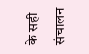के सही संचालन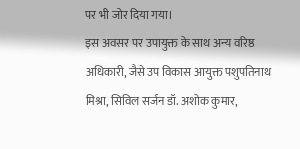पर भी जोर दिया गया।
इस अवसर पर उपायुक्त के साथ अन्य वरिष्ठ अधिकारी, जैसे उप विकास आयुक्त पशुपतिनाथ मिश्रा, सिविल सर्जन डॉ. अशोक कुमार,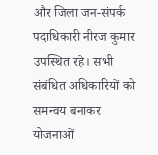और जिला जन-संपर्क पदाधिकारी नीरज कुमार उपस्थित रहे। सभी संबंधित अधिकारियों को समन्वय बनाकर योजनाओं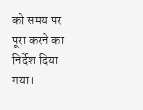को समय पर पूरा करने का निर्देश दिया गया।